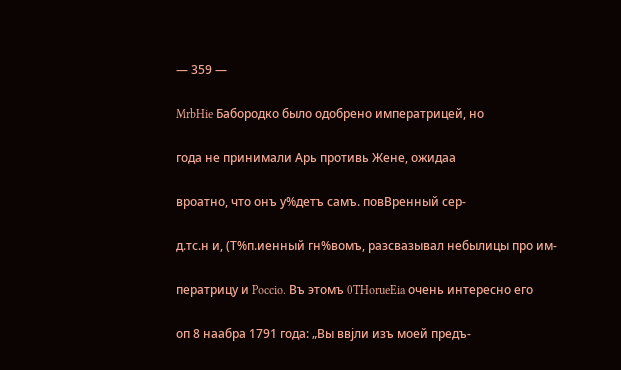— 359 —

MrbHie Бабородко было одобрено императрицей, но

года не принимали Арь противь Жене, ожидаа

вроатно, что онъ у%детъ самъ. повВренный сер-

д.тс.н и, (Т%п.иенный гн%вомъ, разсвазывал небылицы про им-

ператрицу и Poccio. Въ этомъ 0THorueEia очень интересно его

оп 8 наабра 1791 года: „Вы ввјли изъ моей предъ-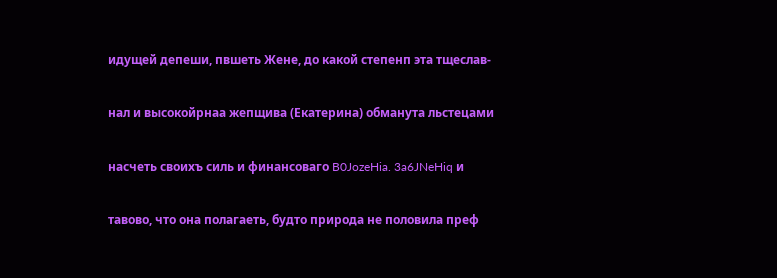идущей депеши, пвшеть Жене, до какой степенп эта тщеслав-

нал и высокойрнаа жепщива (Екатерина) обманута льстецами

насчеть своихъ силь и финансоваго B0JozeHia. 3a6JNeHiq и

тавово, что она полагаеть, будто природа не половила преф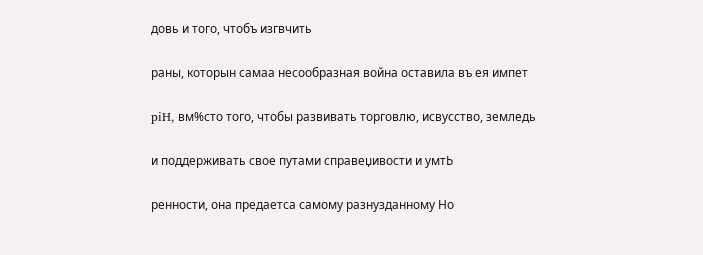довь и того, чтобъ изгвчить

раны, которын самаа несообразная война оставила въ ея импет

piH, вм%сто того, чтобы развивать торговлю, исвусство, земледь

и поддерживать свое путами справеџивости и умтЬ

ренности, она предаетса самому разнузданному Но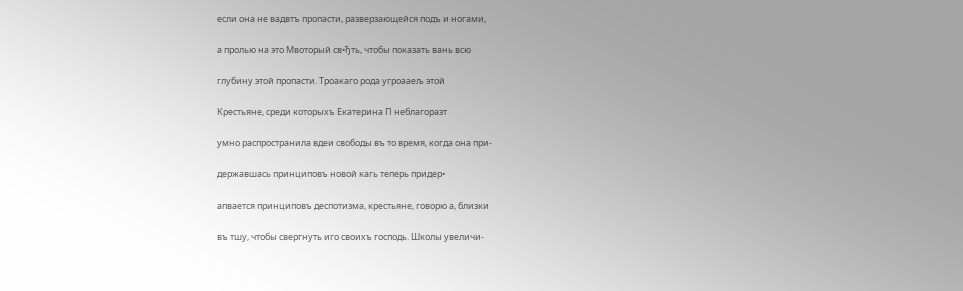если она не вадвтъ пропасти, разверзающейся подъ и ногами,

а пролью на это Мвоторый св•ђть, чтобы показать вань всю

глубину этой пропасти. Троакаго рода угроааељ этой

Крестьяне, среди которыхъ Екатерина П неблагоразт

умно распространила вдеи свободы въ то время, когда она при-

державшась принциповъ новой кагь теперь придер•

апвается принциповъ деспотизма, крестьяне, говорю а, близки

въ тшу, чтобы свергнуть иго своихъ господь. Школы увеличи-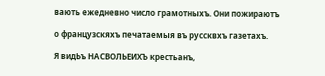вають ежедневно число грамотныхъ. Они пожираютъ

о французскяхъ печатаемыя въ руссквхъ газетахъ.

Я видЬъ НАСВОЛЬЕИХЪ крестьанъ,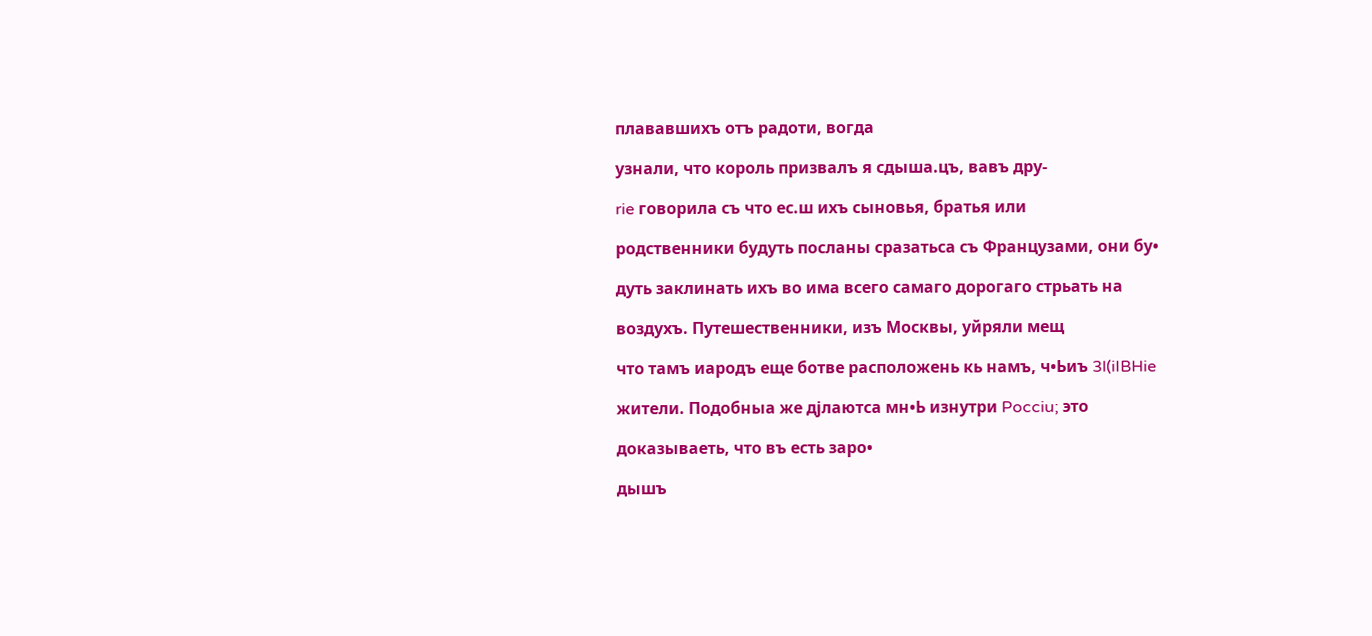плававшихъ отъ радоти, вогда

узнали, что король призвалъ я сдыша.цъ, вавъ дру-

rie говорила съ что ес.ш ихъ сыновья, братья или

родственники будуть посланы сразатьса съ Французами, они бу•

дуть заклинать ихъ во има всего самаго дорогаго стрьать на

воздухъ. Путешественники, изъ Москвы, уйряли мещ

что тамъ иародъ еще ботве расположень кь намъ, ч•Ьиъ 3l(iIBHie

жители. Подобныа же дјлаютса мн•Ь изнутри Pocciu; это

доказываеть, что въ есть заро•

дышъ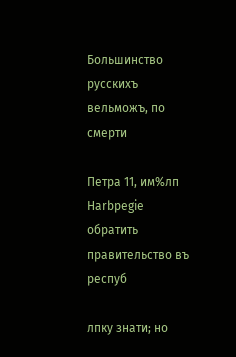Большинство русскихъ вельможъ, по смерти

Петра 11, им%лп Harbpegie обратить правительство въ респуб

лпку знати; но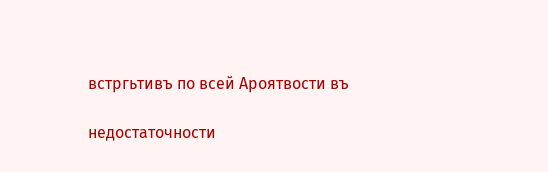встргьтивъ по всей Ароятвости въ

недостаточности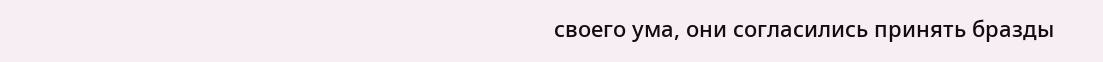своего ума, они согласились принять бразды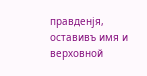правденјя, оставивъ имя и верховной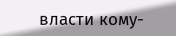власти кому-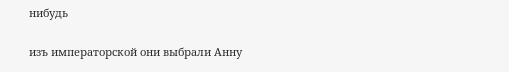нибудь

изъ императорской они выбрали Анну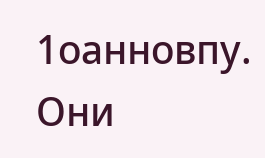1оанновпу. Они